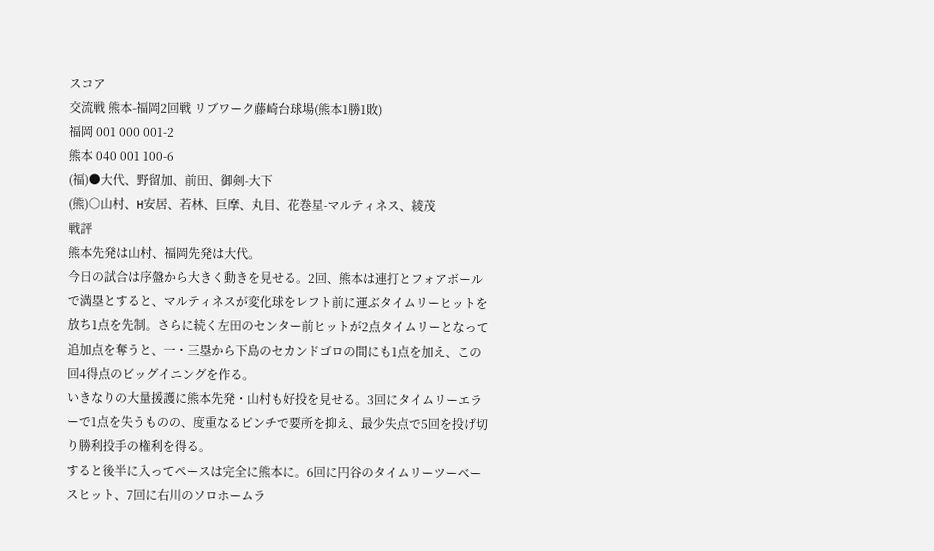スコア
交流戦 熊本-福岡2回戦 リブワーク藤崎台球場(熊本1勝1敗)
福岡 001 000 001-2
熊本 040 001 100-6
(福)●大代、野留加、前田、御剣-大下
(熊)○山村、H安居、若林、巨摩、丸目、花巻星-マルティネス、綾茂
戦評
熊本先発は山村、福岡先発は大代。
今日の試合は序盤から大きく動きを見せる。2回、熊本は連打とフォアボールで満塁とすると、マルティネスが変化球をレフト前に運ぶタイムリーヒットを放ち1点を先制。さらに続く左田のセンター前ヒットが2点タイムリーとなって追加点を奪うと、一・三塁から下島のセカンドゴロの間にも1点を加え、この回4得点のビッグイニングを作る。
いきなりの大量援護に熊本先発・山村も好投を見せる。3回にタイムリーエラーで1点を失うものの、度重なるピンチで要所を抑え、最少失点で5回を投げ切り勝利投手の権利を得る。
すると後半に入ってペースは完全に熊本に。6回に円谷のタイムリーツーベースヒット、7回に右川のソロホームラ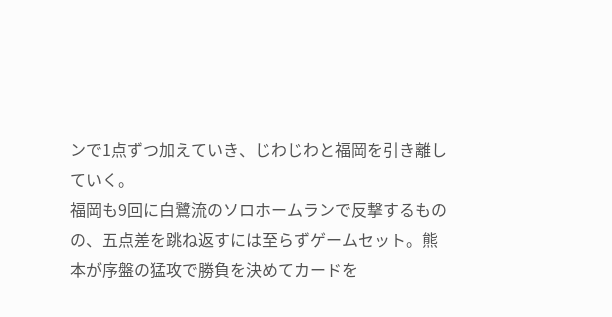ンで1点ずつ加えていき、じわじわと福岡を引き離していく。
福岡も9回に白鷺流のソロホームランで反撃するものの、五点差を跳ね返すには至らずゲームセット。熊本が序盤の猛攻で勝負を決めてカードを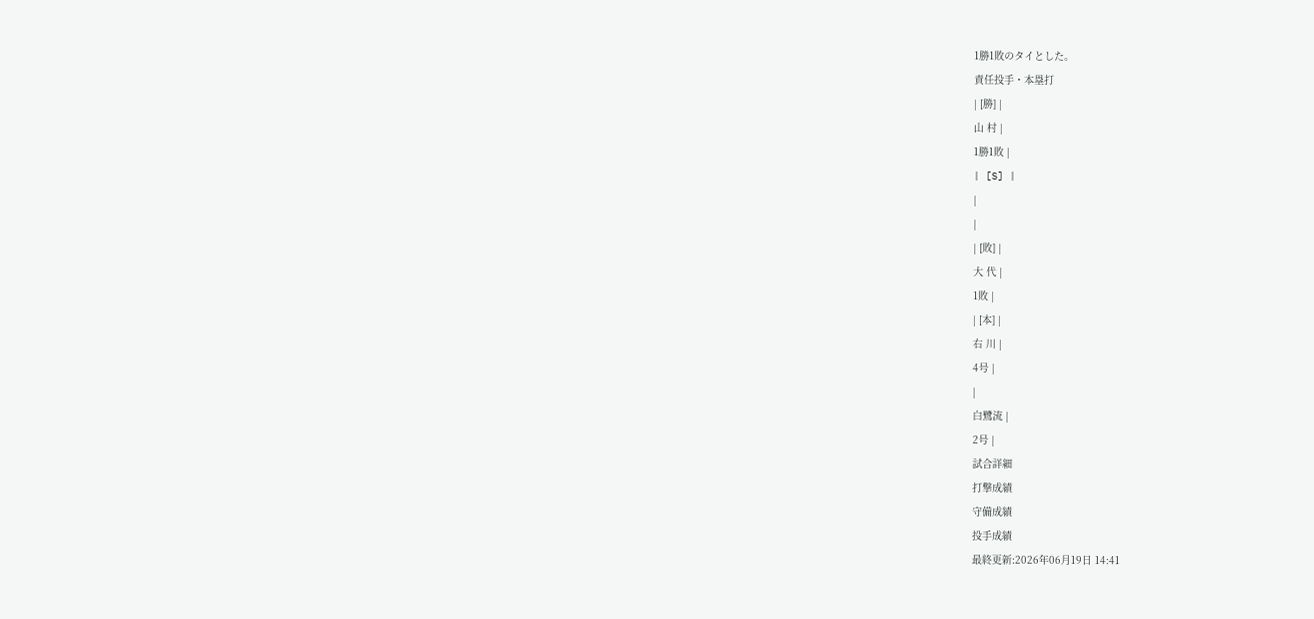1勝1敗のタイとした。
責任投手・本塁打
| [勝] |
山 村 |
1勝1敗 |
| [S] |
|
|
| [敗] |
大 代 |
1敗 |
| [本] |
右 川 |
4号 |
|
白鷺流 |
2号 |
試合詳細
打撃成績
守備成績
投手成績
最終更新:2026年06月19日 14:41